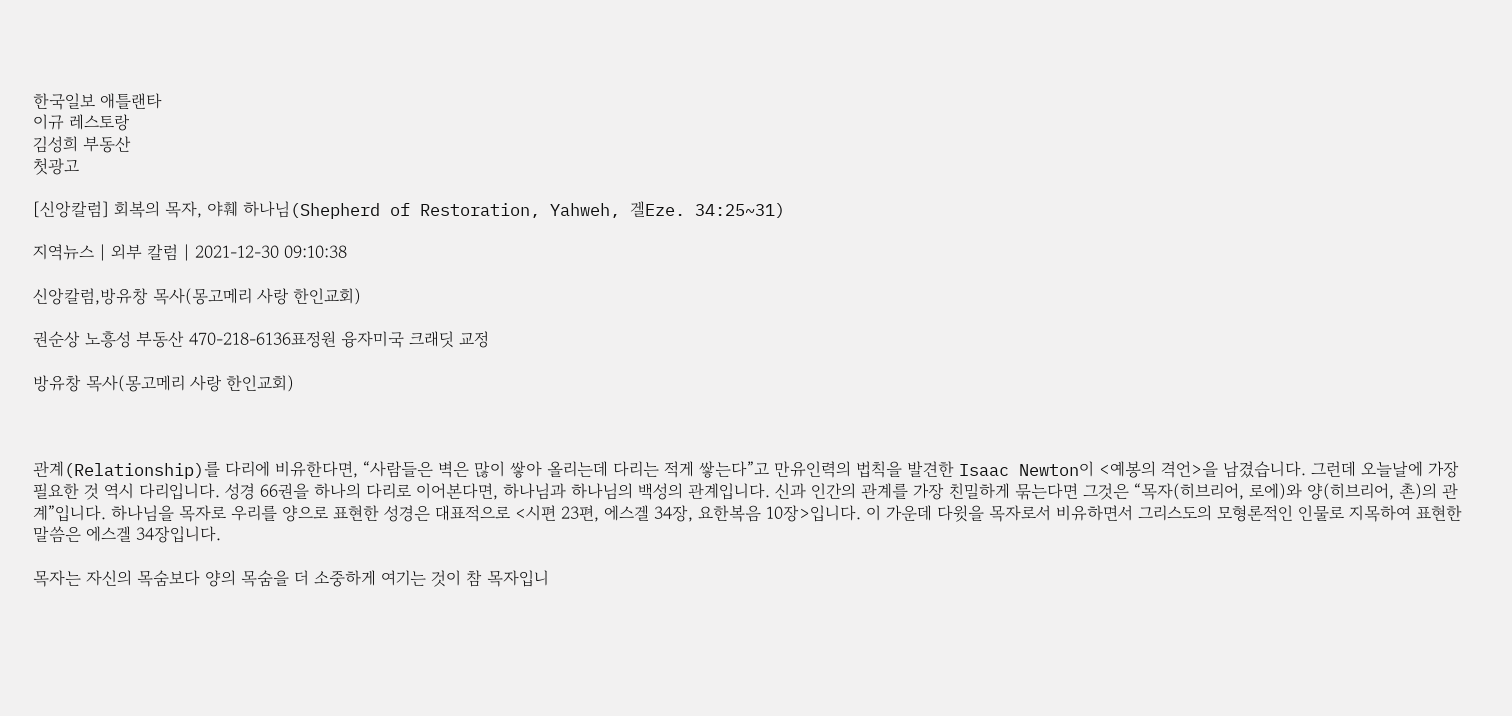한국일보 애틀랜타
이규 레스토랑
김성희 부동산
첫광고

[신앙칼럼] 회복의 목자, 야훼 하나님(Shepherd of Restoration, Yahweh, 겔Eze. 34:25~31)

지역뉴스 | 외부 칼럼 | 2021-12-30 09:10:38

신앙칼럼,방유창 목사(몽고메리 사랑 한인교회)

권순상 노흥성 부동산 470-218-6136표정원 융자미국 크래딧 교정

방유창 목사(몽고메리 사랑 한인교회)



관계(Relationship)를 다리에 비유한다면, “사람들은 벽은 많이 쌓아 올리는데 다리는 적게 쌓는다”고 만유인력의 법칙을 발견한 Isaac Newton이 <예봉의 격언>을 남겼습니다. 그런데 오늘날에 가장 필요한 것 역시 다리입니다. 성경 66권을 하나의 다리로 이어본다면, 하나님과 하나님의 백성의 관계입니다. 신과 인간의 관계를 가장 친밀하게 묶는다면 그것은 “목자(히브리어, 로에)와 양(히브리어, 촌)의 관계”입니다. 하나님을 목자로 우리를 양으로 표현한 성경은 대표적으로 <시편 23편, 에스겔 34장, 요한복음 10장>입니다. 이 가운데 다윗을 목자로서 비유하면서 그리스도의 모형론적인 인물로 지목하여 표현한 말씀은 에스겔 34장입니다.

목자는 자신의 목숨보다 양의 목숨을 더 소중하게 여기는 것이 참 목자입니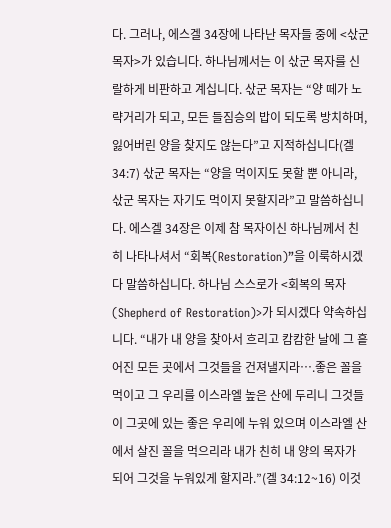다. 그러나, 에스겔 34장에 나타난 목자들 중에 <삯군 목자>가 있습니다. 하나님께서는 이 삯군 목자를 신랄하게 비판하고 계십니다. 삯군 목자는 “양 떼가 노략거리가 되고, 모든 들짐승의 밥이 되도록 방치하며, 잃어버린 양을 찾지도 않는다”고 지적하십니다(겔34:7) 삯군 목자는 “양을 먹이지도 못할 뿐 아니라, 삯군 목자는 자기도 먹이지 못할지라”고 말씀하십니다. 에스겔 34장은 이제 참 목자이신 하나님께서 친히 나타나셔서 “회복(Restoration)”을 이룩하시겠다 말씀하십니다. 하나님 스스로가 <회복의 목자(Shepherd of Restoration)>가 되시겠다 약속하십니다. “내가 내 양을 찾아서 흐리고 캄캄한 날에 그 흩어진 모든 곳에서 그것들을 건져낼지라….좋은 꼴을 먹이고 그 우리를 이스라엘 높은 산에 두리니 그것들이 그곳에 있는 좋은 우리에 누워 있으며 이스라엘 산에서 살진 꼴을 먹으리라 내가 친히 내 양의 목자가 되어 그것을 누워있게 할지라.”(겔 34:12~16) 이것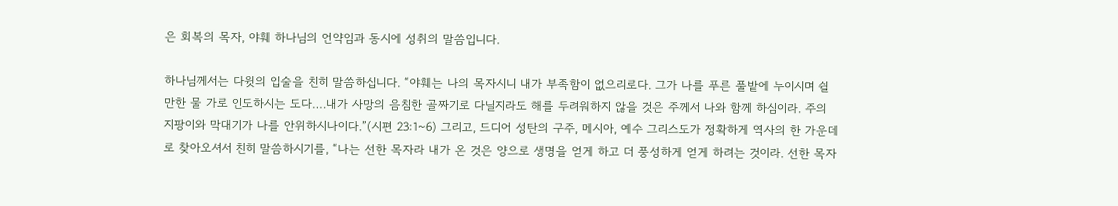은 회복의 목자, 야훼 하나님의 언약임과 동시에 성취의 말씀입니다.

하나님께서는 다윗의 입술을 친히 말씀하십니다. “야훼는 나의 목자시니 내가 부족함이 없으리로다. 그가 나를 푸른 풀밭에 누이시며 쉴 만한 물 가로 인도하시는 도다….내가 사망의 음침한 골짜기로 다닐지라도 해를 두려워하지 않을 것은 주께서 나와 함께 하심이라. 주의 지팡이와 막대기가 나를 안위하시나이다.”(시편 23:1~6) 그리고, 드디어 성탄의 구주, 메시아, 예수 그리스도가 정확하게 역사의 한 가운데로 찾아오셔서 친히 말씀하시기를, “나는 선한 목자라 내가 온 것은 양으로 생명을 얻게 하고 더 풍성하게 얻게 하려는 것이라. 선한 목자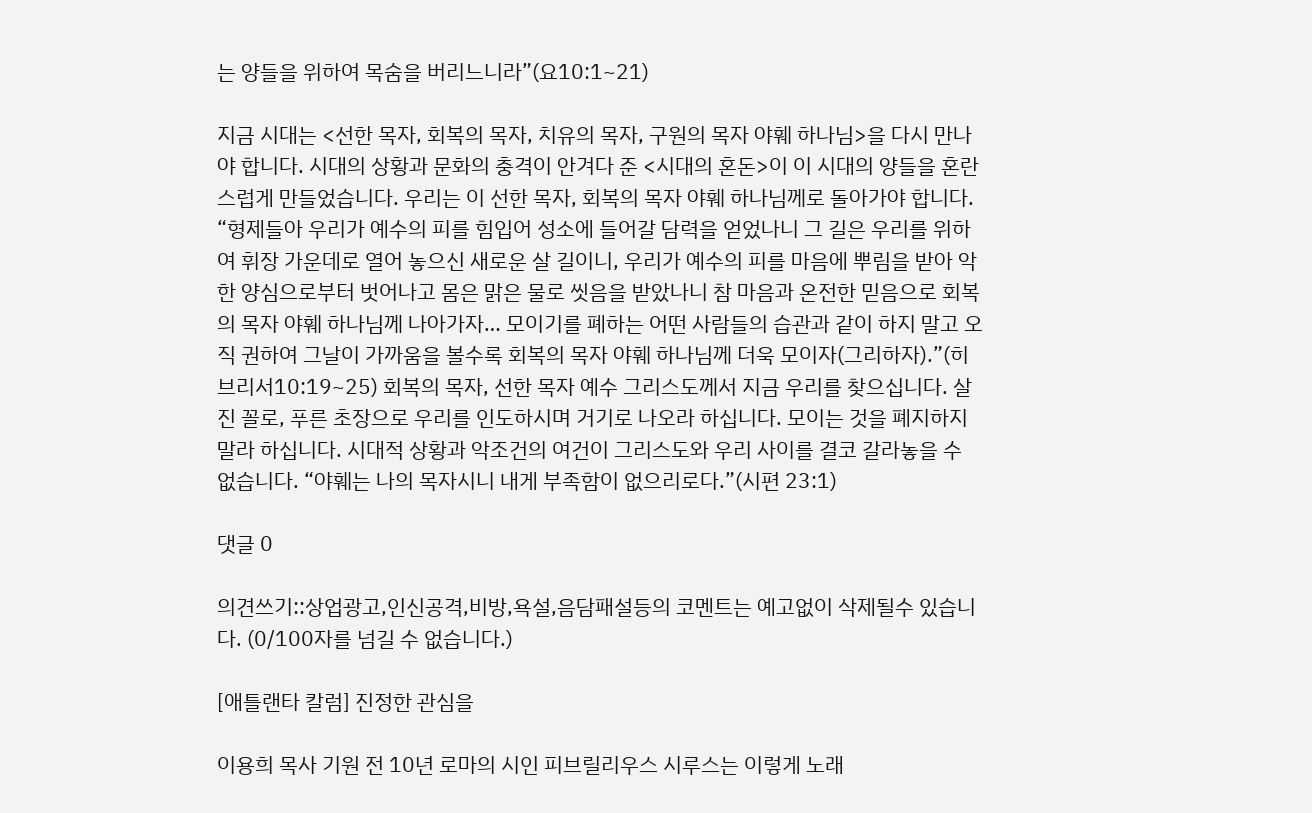는 양들을 위하여 목숨을 버리느니라”(요10:1~21)

지금 시대는 <선한 목자, 회복의 목자, 치유의 목자, 구원의 목자 야훼 하나님>을 다시 만나야 합니다. 시대의 상황과 문화의 충격이 안겨다 준 <시대의 혼돈>이 이 시대의 양들을 혼란스럽게 만들었습니다. 우리는 이 선한 목자, 회복의 목자 야훼 하나님께로 돌아가야 합니다. “형제들아 우리가 예수의 피를 힘입어 성소에 들어갈 담력을 얻었나니 그 길은 우리를 위하여 휘장 가운데로 열어 놓으신 새로운 살 길이니, 우리가 예수의 피를 마음에 뿌림을 받아 악한 양심으로부터 벗어나고 몸은 맑은 물로 씻음을 받았나니 참 마음과 온전한 믿음으로 회복의 목자 야훼 하나님께 나아가자… 모이기를 폐하는 어떤 사람들의 습관과 같이 하지 말고 오직 권하여 그날이 가까움을 볼수록 회복의 목자 야훼 하나님께 더욱 모이자(그리하자).”(히브리서10:19~25) 회복의 목자, 선한 목자 예수 그리스도께서 지금 우리를 찾으십니다. 살진 꼴로, 푸른 초장으로 우리를 인도하시며 거기로 나오라 하십니다. 모이는 것을 폐지하지 말라 하십니다. 시대적 상황과 악조건의 여건이 그리스도와 우리 사이를 결코 갈라놓을 수 없습니다. “야훼는 나의 목자시니 내게 부족함이 없으리로다.”(시편 23:1)

댓글 0

의견쓰기::상업광고,인신공격,비방,욕설,음담패설등의 코멘트는 예고없이 삭제될수 있습니다. (0/100자를 넘길 수 없습니다.)

[애틀랜타 칼럼] 진정한 관심을

이용희 목사 기원 전 10년 로마의 시인 피브릴리우스 시루스는 이렇게 노래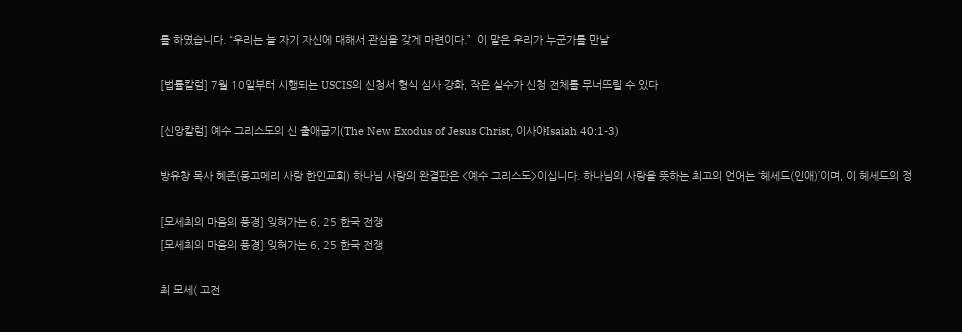를 하였습니다. “우리는 늘 자기 자신에 대해서 관심을 갖게 마련이다.”  이 말은 우리가 누군가를 만날

[법률칼럼] 7월 10일부터 시행되는 USCIS의 신청서 형식 심사 강화, 작은 실수가 신청 전체를 무너뜨릴 수 있다

[신앙칼럼] 예수 그리스도의 신 출애굽기(The New Exodus of Jesus Christ, 이사야Isaiah 40:1-3)

방유창 목사 혜존(몽고메리 사랑 한인교회) 하나님 사랑의 완결판은 <예수 그리스도>이십니다. 하나님의 사랑을 뜻하는 최고의 언어는 ‘헤세드(인애)’이며, 이 헤세드의 정

[모세최의 마음의 풍경] 잊혀가는 6, 25 한국 전쟁
[모세최의 마음의 풍경] 잊혀가는 6, 25 한국 전쟁

최 모세( 고전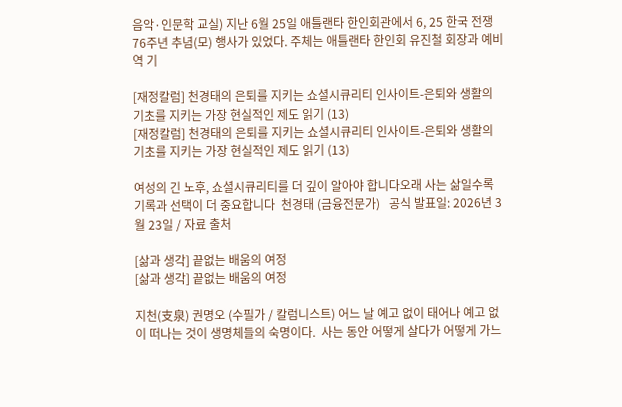음악·인문학 교실) 지난 6월 25일 애틀랜타 한인회관에서 6, 25 한국 전쟁 76주년 추념(모) 행사가 있었다. 주체는 애틀랜타 한인회 유진철 회장과 예비역 기

[재정칼럼] 천경태의 은퇴를 지키는 쇼셜시큐리티 인사이트-은퇴와 생활의 기초를 지키는 가장 현실적인 제도 읽기 (13)
[재정칼럼] 천경태의 은퇴를 지키는 쇼셜시큐리티 인사이트-은퇴와 생활의 기초를 지키는 가장 현실적인 제도 읽기 (13)

여성의 긴 노후, 쇼셜시큐리티를 더 깊이 알아야 합니다오래 사는 삶일수록 기록과 선택이 더 중요합니다  천경태 (금융전문가)   공식 발표일: 2026년 3월 23일 / 자료 출처

[삶과 생각] 끝없는 배움의 여정
[삶과 생각] 끝없는 배움의 여정

지천(支泉) 권명오 (수필가 / 칼럼니스트) 어느 날 예고 없이 태어나 예고 없이 떠나는 것이 생명체들의 숙명이다.  사는 동안 어떻게 살다가 어떻게 가느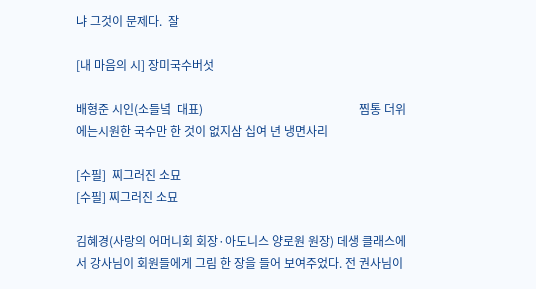냐 그것이 문제다.  잘

[내 마음의 시] 장미국수버섯

배형준 시인(소들녘  대표)                                                    찜통 더위에는시원한 국수만 한 것이 없지삼 십여 년 냉면사리

[수필]  찌그러진 소묘
[수필] 찌그러진 소묘

김혜경(사랑의 어머니회 회장·아도니스 양로원 원장) 데생 클래스에서 강사님이 회원들에게 그림 한 장을 들어 보여주었다. 전 권사님이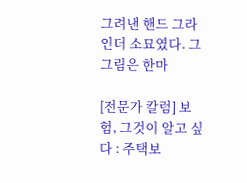그려낸 핸드 그라인더 소묘였다. 그 그림은 한마

[전문가 칼럼] 보험, 그것이 알고 싶다 : 주택보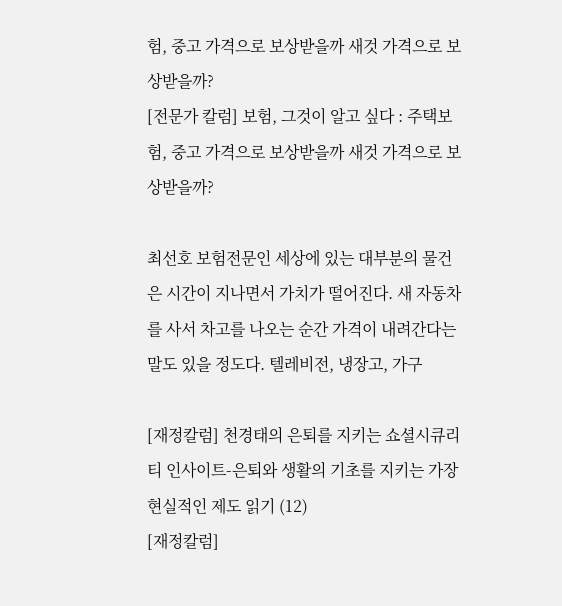험, 중고 가격으로 보상받을까 새것 가격으로 보상받을까?
[전문가 칼럼] 보험, 그것이 알고 싶다 : 주택보험, 중고 가격으로 보상받을까 새것 가격으로 보상받을까?

최선호 보험전문인 세상에 있는 대부분의 물건은 시간이 지나면서 가치가 떨어진다. 새 자동차를 사서 차고를 나오는 순간 가격이 내려간다는 말도 있을 정도다. 텔레비전, 냉장고, 가구

[재정칼럼] 천경태의 은퇴를 지키는 쇼셜시큐리티 인사이트-은퇴와 생활의 기초를 지키는 가장 현실적인 제도 읽기 (12)
[재정칼럼]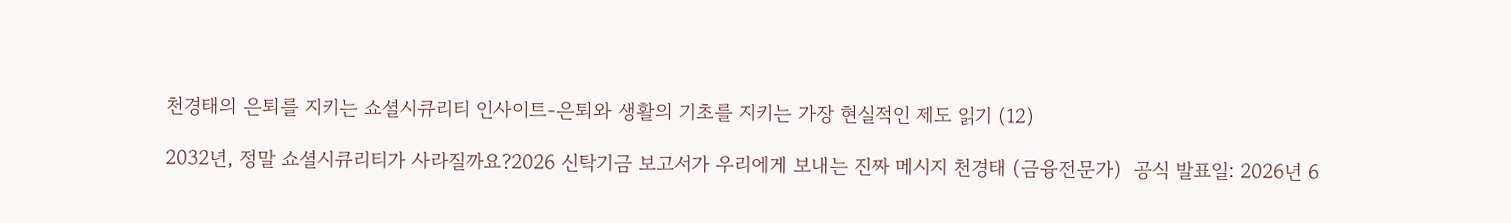천경태의 은퇴를 지키는 쇼셜시큐리티 인사이트-은퇴와 생활의 기초를 지키는 가장 현실적인 제도 읽기 (12)

2032년, 정말 쇼셜시큐리티가 사라질까요?2026 신탁기금 보고서가 우리에게 보내는 진짜 메시지 천경태 (금융전문가)  공식 발표일: 2026년 6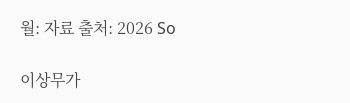월: 자료 출처: 2026 So

이상무가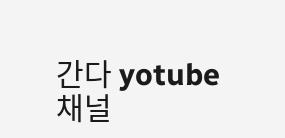간다 yotube 채널